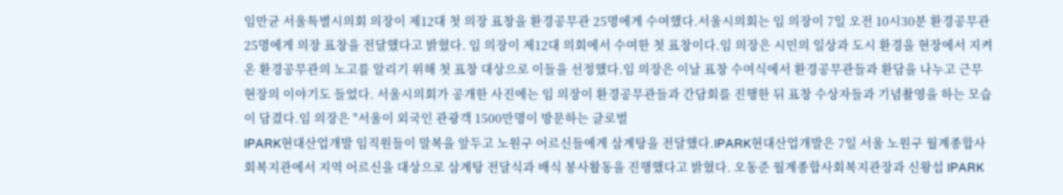임만균 서울특별시의회 의장이 제12대 첫 의장 표창을 환경공무관 25명에게 수여했다.서울시의회는 임 의장이 7일 오전 10시30분 환경공무관 25명에게 의장 표창을 전달했다고 밝혔다. 임 의장이 제12대 의회에서 수여한 첫 표창이다.임 의장은 시민의 일상과 도시 환경을 현장에서 지켜온 환경공무관의 노고를 알리기 위해 첫 표창 대상으로 이들을 선정했다.임 의장은 이날 표창 수여식에서 환경공무관들과 환담을 나누고 근무 현장의 이야기도 들었다. 서울시의회가 공개한 사진에는 임 의장이 환경공무관들과 간담회를 진행한 뒤 표창 수상자들과 기념촬영을 하는 모습이 담겼다.임 의장은 "서울이 외국인 관광객 1500만명이 방문하는 글로벌
IPARK현대산업개발 임직원들이 말복을 앞두고 노원구 어르신들에게 삼계탕을 전달했다.IPARK현대산업개발은 7일 서울 노원구 월계종합사회복지관에서 지역 어르신을 대상으로 삼계탕 전달식과 배식 봉사활동을 진행했다고 밝혔다. 오동준 월계종합사회복지관장과 신왕섭 IPARK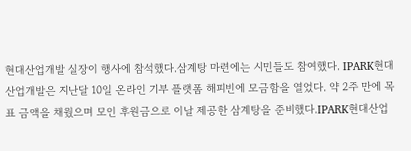현대산업개발 실장이 행사에 참석했다.삼계탕 마련에는 시민들도 참여했다. IPARK현대산업개발은 지난달 10일 온라인 기부 플랫폼 해피빈에 모금함을 열었다. 약 2주 만에 목표 금액을 채웠으며 모인 후원금으로 이날 제공한 삼계탕을 준비했다.IPARK현대산업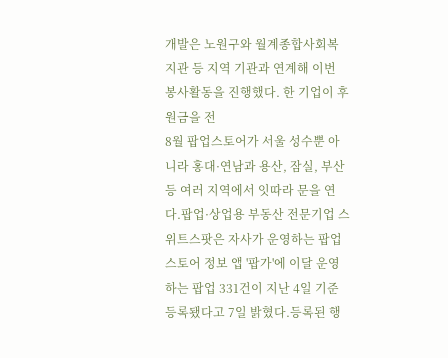개발은 노원구와 월계종합사회복지관 등 지역 기관과 연계해 이번 봉사활동을 진행했다. 한 기업이 후원금을 전
8월 팝업스토어가 서울 성수뿐 아니라 홍대·연남과 용산, 잠실, 부산 등 여러 지역에서 잇따라 문을 연다.팝업·상업용 부동산 전문기업 스위트스팟은 자사가 운영하는 팝업스토어 정보 앱 '팝가'에 이달 운영하는 팝업 331건이 지난 4일 기준 등록됐다고 7일 밝혔다.등록된 행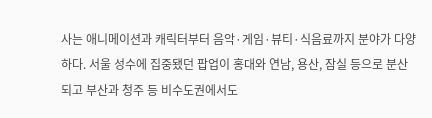사는 애니메이션과 캐릭터부터 음악·게임·뷰티·식음료까지 분야가 다양하다. 서울 성수에 집중됐던 팝업이 홍대와 연남, 용산, 잠실 등으로 분산되고 부산과 청주 등 비수도권에서도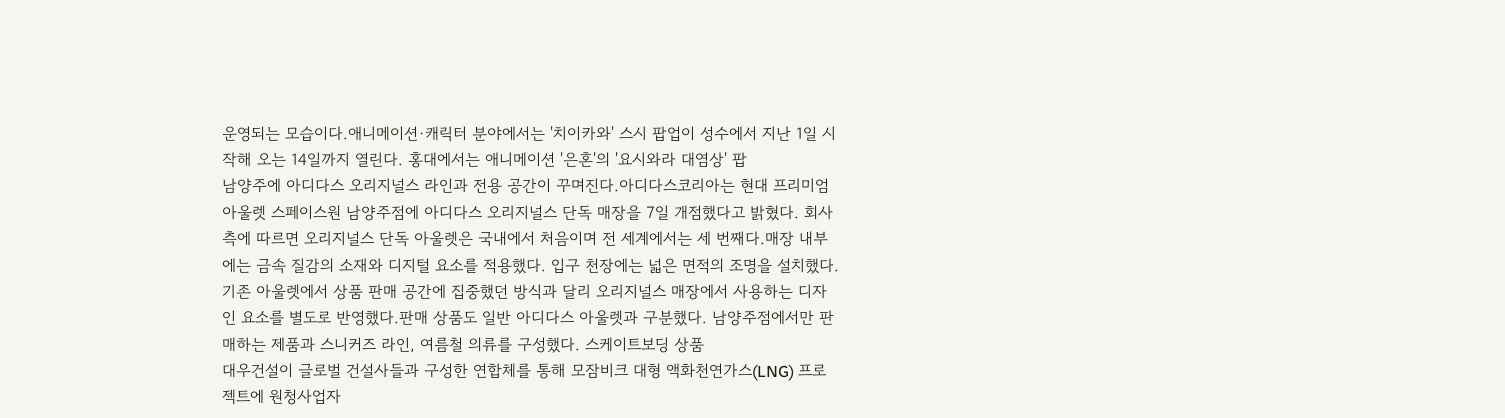운영되는 모습이다.애니메이션·캐릭터 분야에서는 '치이카와' 스시 팝업이 성수에서 지난 1일 시작해 오는 14일까지 열린다. 홍대에서는 애니메이션 '은혼'의 '요시와라 대염상' 팝
남양주에 아디다스 오리지널스 라인과 전용 공간이 꾸며진다.아디다스코리아는 현대 프리미엄 아울렛 스페이스원 남양주점에 아디다스 오리지널스 단독 매장을 7일 개점했다고 밝혔다. 회사 측에 따르면 오리지널스 단독 아울렛은 국내에서 처음이며 전 세계에서는 세 번째다.매장 내부에는 금속 질감의 소재와 디지털 요소를 적용했다. 입구 천장에는 넓은 면적의 조명을 설치했다. 기존 아울렛에서 상품 판매 공간에 집중했던 방식과 달리 오리지널스 매장에서 사용하는 디자인 요소를 별도로 반영했다.판매 상품도 일반 아디다스 아울렛과 구분했다. 남양주점에서만 판매하는 제품과 스니커즈 라인, 여름철 의류를 구성했다. 스케이트보딩 상품
대우건설이 글로벌 건설사들과 구성한 연합체를 통해 모잠비크 대형 액화천연가스(LNG) 프로젝트에 원청사업자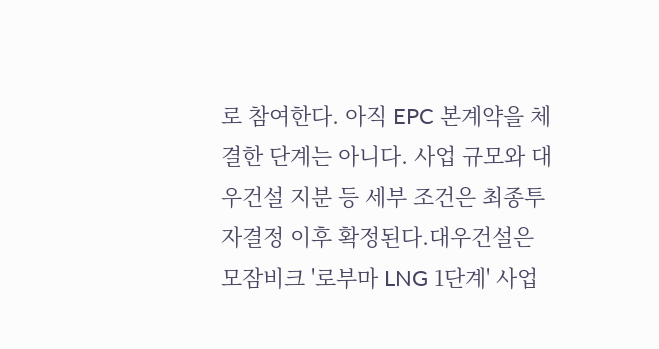로 참여한다. 아직 EPC 본계약을 체결한 단계는 아니다. 사업 규모와 대우건설 지분 등 세부 조건은 최종투자결정 이후 확정된다.대우건설은 모잠비크 '로부마 LNG 1단계' 사업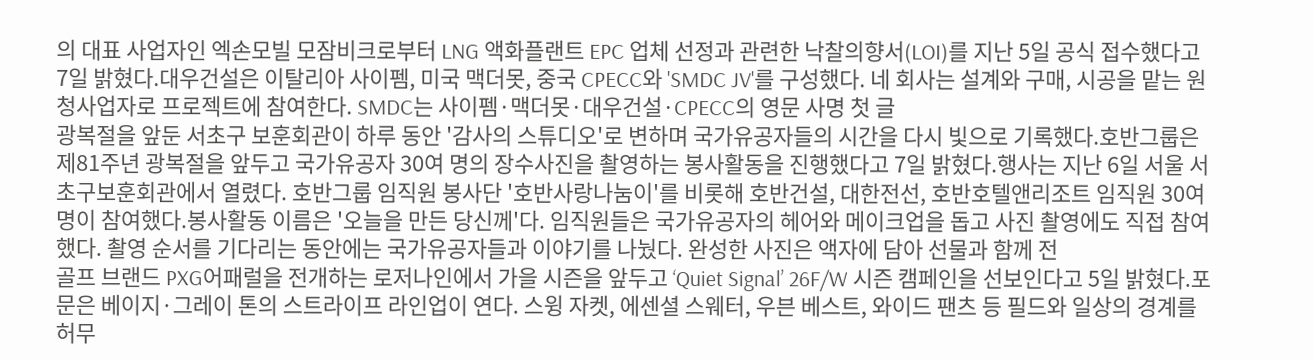의 대표 사업자인 엑손모빌 모잠비크로부터 LNG 액화플랜트 EPC 업체 선정과 관련한 낙찰의향서(LOI)를 지난 5일 공식 접수했다고 7일 밝혔다.대우건설은 이탈리아 사이펨, 미국 맥더못, 중국 CPECC와 'SMDC JV'를 구성했다. 네 회사는 설계와 구매, 시공을 맡는 원청사업자로 프로젝트에 참여한다. SMDC는 사이펨·맥더못·대우건설·CPECC의 영문 사명 첫 글
광복절을 앞둔 서초구 보훈회관이 하루 동안 '감사의 스튜디오'로 변하며 국가유공자들의 시간을 다시 빛으로 기록했다.호반그룹은 제81주년 광복절을 앞두고 국가유공자 30여 명의 장수사진을 촬영하는 봉사활동을 진행했다고 7일 밝혔다.행사는 지난 6일 서울 서초구보훈회관에서 열렸다. 호반그룹 임직원 봉사단 '호반사랑나눔이'를 비롯해 호반건설, 대한전선, 호반호텔앤리조트 임직원 30여 명이 참여했다.봉사활동 이름은 '오늘을 만든 당신께'다. 임직원들은 국가유공자의 헤어와 메이크업을 돕고 사진 촬영에도 직접 참여했다. 촬영 순서를 기다리는 동안에는 국가유공자들과 이야기를 나눴다. 완성한 사진은 액자에 담아 선물과 함께 전
골프 브랜드 PXG어패럴을 전개하는 로저나인에서 가을 시즌을 앞두고 ‘Quiet Signal’ 26F/W 시즌 캠페인을 선보인다고 5일 밝혔다.포문은 베이지·그레이 톤의 스트라이프 라인업이 연다. 스윙 자켓, 에센셜 스웨터, 우븐 베스트, 와이드 팬츠 등 필드와 일상의 경계를 허무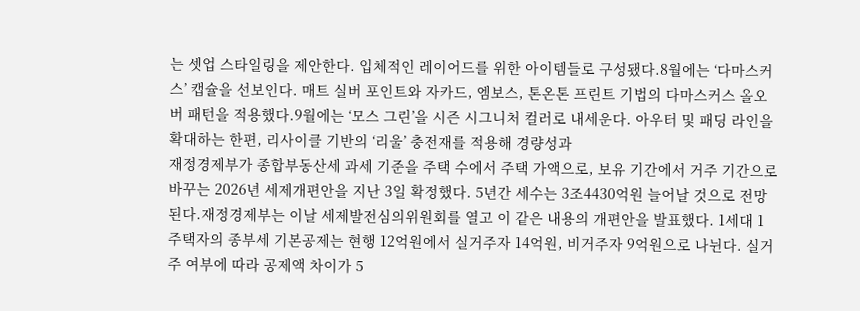는 셋업 스타일링을 제안한다. 입체적인 레이어드를 위한 아이템들로 구성됐다.8월에는 ‘다마스커스’ 캡슐을 선보인다. 매트 실버 포인트와 자카드, 엠보스, 톤온톤 프린트 기법의 다마스커스 올오버 패턴을 적용했다.9월에는 ‘모스 그린’을 시즌 시그니처 컬러로 내세운다. 아우터 및 패딩 라인을 확대하는 한편, 리사이클 기반의 ‘리울’ 충전재를 적용해 경량성과
재정경제부가 종합부동산세 과세 기준을 주택 수에서 주택 가액으로, 보유 기간에서 거주 기간으로 바꾸는 2026년 세제개편안을 지난 3일 확정했다. 5년간 세수는 3조4430억원 늘어날 것으로 전망된다.재정경제부는 이날 세제발전심의위원회를 열고 이 같은 내용의 개편안을 발표했다. 1세대 1주택자의 종부세 기본공제는 현행 12억원에서 실거주자 14억원, 비거주자 9억원으로 나뉜다. 실거주 여부에 따라 공제액 차이가 5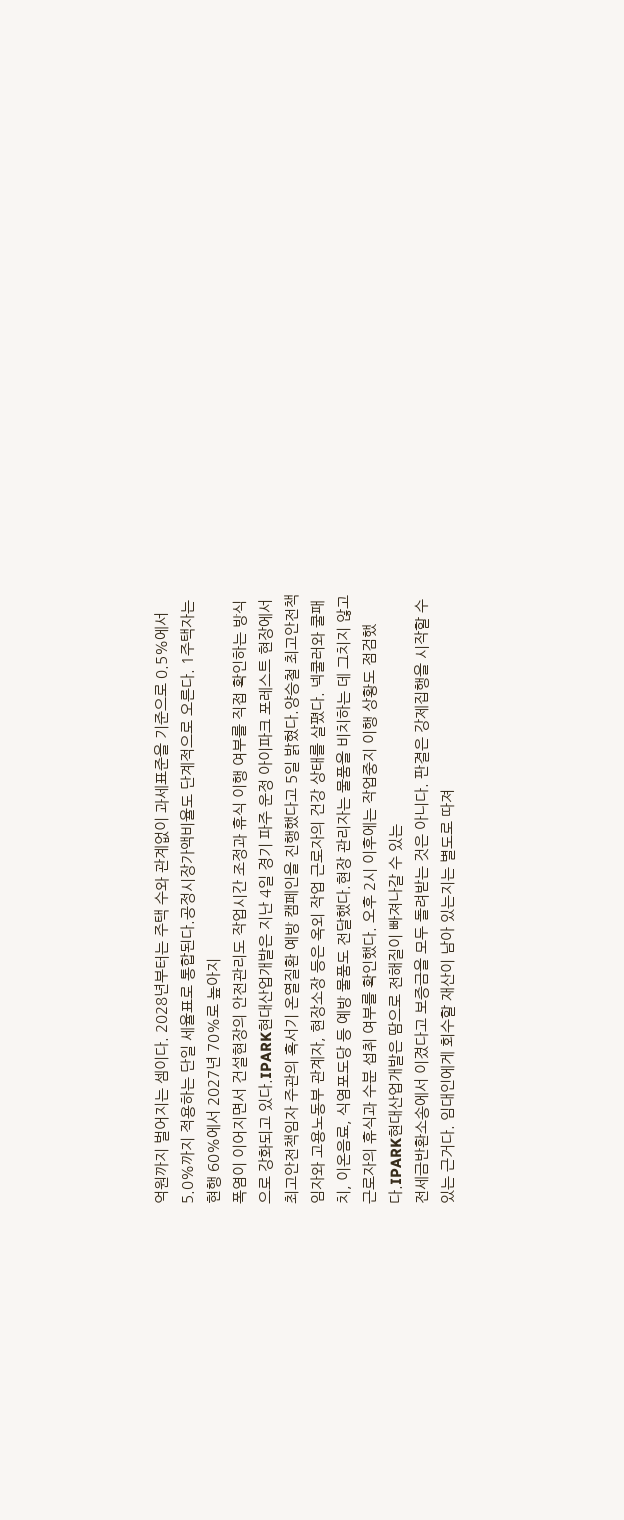억원까지 벌어지는 셈이다. 2028년부터는 주택 수와 관계없이 과세표준을 기준으로 0.5%에서 5.0%까지 적용하는 단일 세율표로 통합된다.공정시장가액비율도 단계적으로 오른다. 1주택자는 현행 60%에서 2027년 70%로 높아지
폭염이 이어지면서 건설현장의 안전관리도 작업시간 조정과 휴식 이행 여부를 직접 확인하는 방식으로 강화되고 있다.IPARK현대산업개발은 지난 4일 경기 파주 운정 아이파크 포레스트 현장에서 최고안전책임자 주관의 혹서기 온열질환 예방 캠페인을 진행했다고 5일 밝혔다.양승철 최고안전책임자와 고용노동부 관계자, 현장소장 등은 옥외 작업 근로자의 건강 상태를 살폈다. 넥쿨러와 쿨패치, 이온음료, 식염포도당 등 예방 물품도 전달했다.현장 관리자는 물품을 비치하는 데 그치지 않고 근로자의 휴식과 수분 섭취 여부를 확인했다. 오후 2시 이후에는 작업중지 이행 상황도 점검했다.IPARK현대산업개발은 땀으로 전해질이 빠져나갈 수 있는
전세금반환소송에서 이겼다고 보증금을 모두 돌려받는 것은 아니다. 판결은 강제집행을 시작할 수 있는 근거다. 임대인에게 회수할 재산이 남아 있는지는 별도로 따져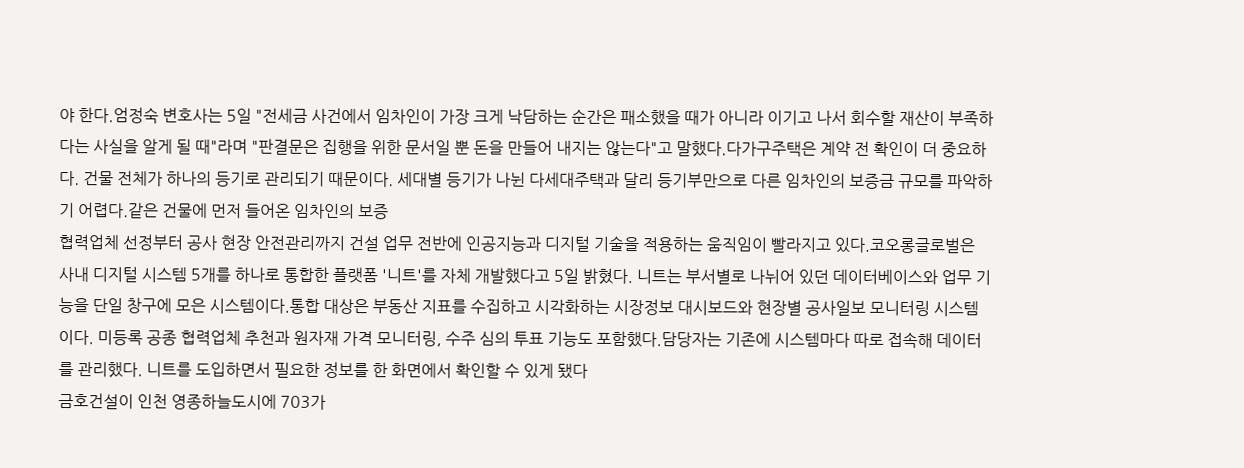야 한다.엄정숙 변호사는 5일 "전세금 사건에서 임차인이 가장 크게 낙담하는 순간은 패소했을 때가 아니라 이기고 나서 회수할 재산이 부족하다는 사실을 알게 될 때"라며 "판결문은 집행을 위한 문서일 뿐 돈을 만들어 내지는 않는다"고 말했다.다가구주택은 계약 전 확인이 더 중요하다. 건물 전체가 하나의 등기로 관리되기 때문이다. 세대별 등기가 나뉜 다세대주택과 달리 등기부만으로 다른 임차인의 보증금 규모를 파악하기 어렵다.같은 건물에 먼저 들어온 임차인의 보증
협력업체 선정부터 공사 현장 안전관리까지 건설 업무 전반에 인공지능과 디지털 기술을 적용하는 움직임이 빨라지고 있다.코오롱글로벌은 사내 디지털 시스템 5개를 하나로 통합한 플랫폼 '니트'를 자체 개발했다고 5일 밝혔다. 니트는 부서별로 나뉘어 있던 데이터베이스와 업무 기능을 단일 창구에 모은 시스템이다.통합 대상은 부동산 지표를 수집하고 시각화하는 시장정보 대시보드와 현장별 공사일보 모니터링 시스템이다. 미등록 공종 협력업체 추천과 원자재 가격 모니터링, 수주 심의 투표 기능도 포함했다.담당자는 기존에 시스템마다 따로 접속해 데이터를 관리했다. 니트를 도입하면서 필요한 정보를 한 화면에서 확인할 수 있게 됐다
금호건설이 인천 영종하늘도시에 703가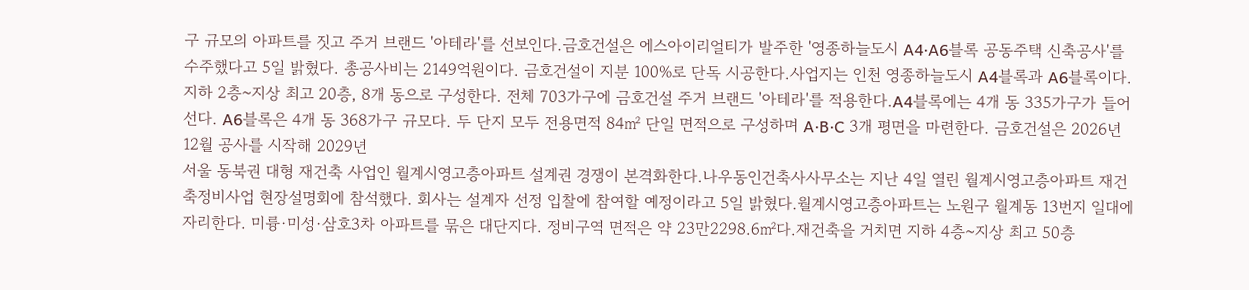구 규모의 아파트를 짓고 주거 브랜드 '아테라'를 선보인다.금호건설은 에스아이리얼티가 발주한 '영종하늘도시 A4·A6블록 공동주택 신축공사'를 수주했다고 5일 밝혔다. 총공사비는 2149억원이다. 금호건설이 지분 100%로 단독 시공한다.사업지는 인천 영종하늘도시 A4블록과 A6블록이다. 지하 2층~지상 최고 20층, 8개 동으로 구성한다. 전체 703가구에 금호건설 주거 브랜드 '아테라'를 적용한다.A4블록에는 4개 동 335가구가 들어선다. A6블록은 4개 동 368가구 규모다. 두 단지 모두 전용면적 84㎡ 단일 면적으로 구성하며 A·B·C 3개 평면을 마련한다. 금호건설은 2026년 12월 공사를 시작해 2029년
서울 동북권 대형 재건축 사업인 월계시영고층아파트 설계권 경쟁이 본격화한다.나우동인건축사사무소는 지난 4일 열린 월계시영고층아파트 재건축정비사업 현장설명회에 참석했다. 회사는 설계자 선정 입찰에 참여할 예정이라고 5일 밝혔다.월계시영고층아파트는 노원구 월계동 13번지 일대에 자리한다. 미륭·미성·삼호3차 아파트를 묶은 대단지다. 정비구역 면적은 약 23만2298.6㎡다.재건축을 거치면 지하 4층~지상 최고 50층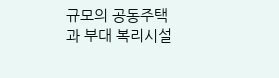규모의 공동주택과 부대 복리시설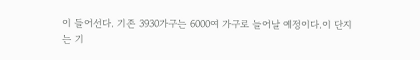이 들어선다. 기존 3930가구는 6000여 가구로 늘어날 예정이다.이 단지는 기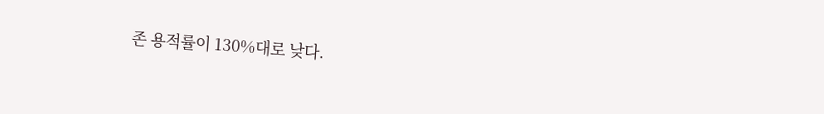존 용적률이 130%대로 낮다.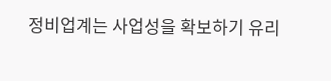정비업계는 사업성을 확보하기 유리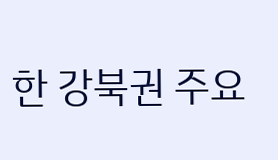한 강북권 주요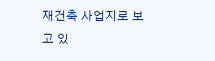재건축 사업지로 보고 있